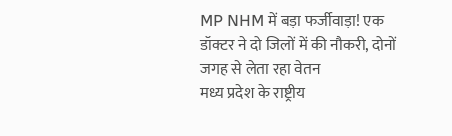MP NHM में बड़ा फर्जीवाड़ा! एक डॉक्टर ने दो जिलों में की नौकरी, दोनों जगह से लेता रहा वेतन
मध्य प्रदेश के राष्ट्रीय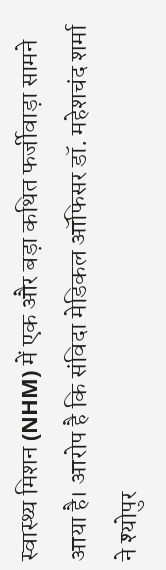स्वास्थ्य मिशन (NHM) में एक और बड़ा कथित फर्जीवाड़ा सामने आया है। आरोप है कि संविदा मेडिकल ऑफिसर डॉ. महेशचंद शर्मा ने श्योपुर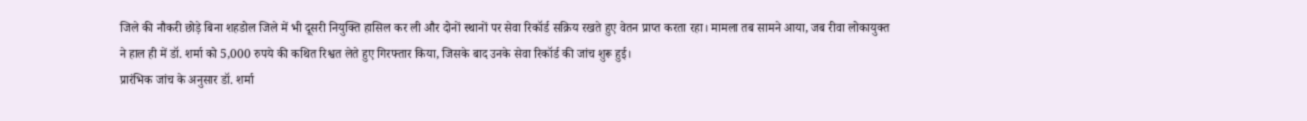जिले की नौकरी छोड़े बिना शहडोल जिले में भी दूसरी नियुक्ति हासिल कर ली और दोनों स्थानों पर सेवा रिकॉर्ड सक्रिय रखते हुए वेतन प्राप्त करता रहा। मामला तब सामने आया, जब रीवा लोकायुक्त ने हाल ही में डॉ. शर्मा को 5,000 रुपये की कथित रिश्वत लेते हुए गिरफ्तार किया, जिसके बाद उनके सेवा रिकॉर्ड की जांच शुरू हुई।
प्रारंभिक जांच के अनुसार डॉ. शर्मा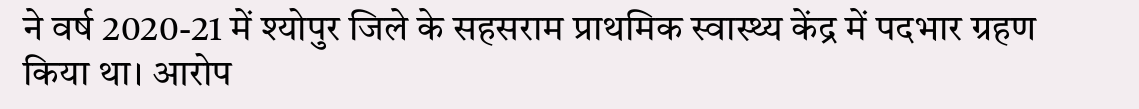ने वर्ष 2020-21 में श्योपुर जिले के सहसराम प्राथमिक स्वास्थ्य केंद्र में पदभार ग्रहण किया था। आरोप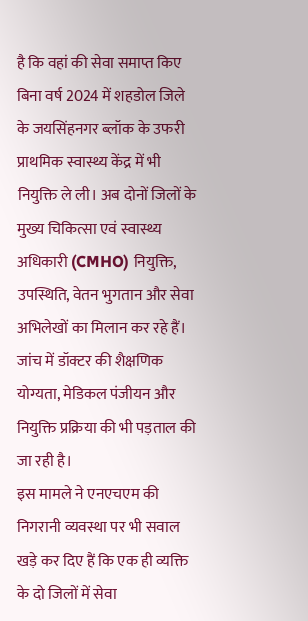है कि वहां की सेवा समाप्त किए बिना वर्ष 2024 में शहडोल जिले के जयसिंहनगर ब्लॉक के उफरी प्राथमिक स्वास्थ्य केंद्र में भी नियुक्ति ले ली। अब दोनों जिलों के मुख्य चिकित्सा एवं स्वास्थ्य अधिकारी (CMHO) नियुक्ति, उपस्थिति, वेतन भुगतान और सेवा अभिलेखों का मिलान कर रहे हैं। जांच में डॉक्टर की शैक्षणिक योग्यता, मेडिकल पंजीयन और नियुक्ति प्रक्रिया की भी पड़ताल की जा रही है।
इस मामले ने एनएचएम की निगरानी व्यवस्था पर भी सवाल खड़े कर दिए हैं कि एक ही व्यक्ति के दो जिलों में सेवा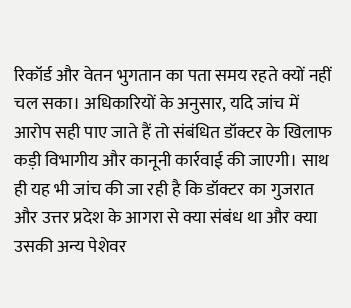रिकॉर्ड और वेतन भुगतान का पता समय रहते क्यों नहीं चल सका। अधिकारियों के अनुसार, यदि जांच में आरोप सही पाए जाते हैं तो संबंधित डॉक्टर के खिलाफ कड़ी विभागीय और कानूनी कार्रवाई की जाएगी। साथ ही यह भी जांच की जा रही है कि डॉक्टर का गुजरात और उत्तर प्रदेश के आगरा से क्या संबंध था और क्या उसकी अन्य पेशेवर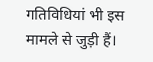गतिविधियां भी इस मामले से जुड़ी हैं।